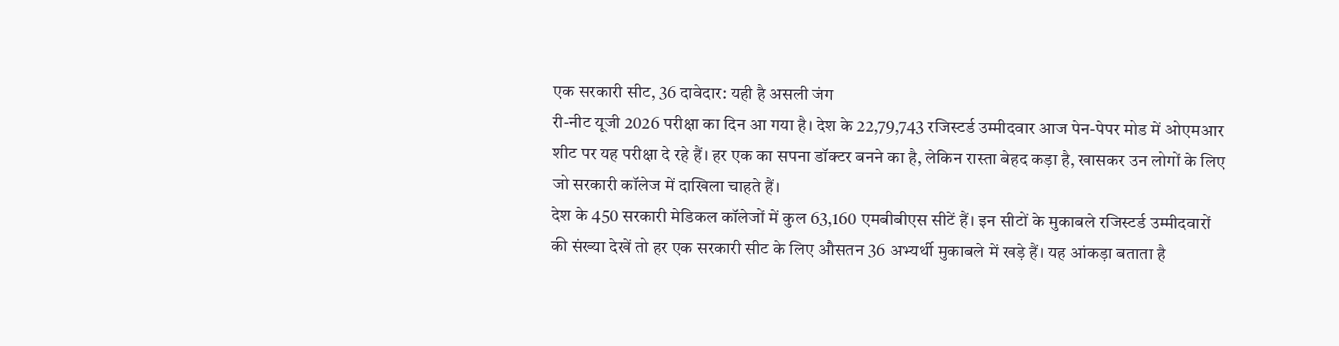एक सरकारी सीट, 36 दावेदार: यही है असली जंग
री-नीट यूजी 2026 परीक्षा का दिन आ गया है। देश के 22,79,743 रजिस्टर्ड उम्मीदवार आज पेन-पेपर मोड में ओएमआर शीट पर यह परीक्षा दे रहे हैं। हर एक का सपना डॉक्टर बनने का है, लेकिन रास्ता बेहद कड़ा है, खासकर उन लोगों के लिए जो सरकारी कॉलेज में दाखिला चाहते हैं।
देश के 450 सरकारी मेडिकल कॉलेजों में कुल 63,160 एमबीबीएस सीटें हैं। इन सीटों के मुकाबले रजिस्टर्ड उम्मीदवारों की संख्या देखें तो हर एक सरकारी सीट के लिए औसतन 36 अभ्यर्थी मुकाबले में खड़े हैं। यह आंकड़ा बताता है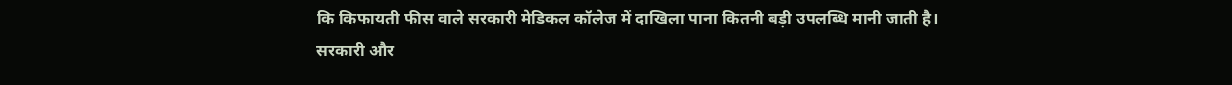कि किफायती फीस वाले सरकारी मेडिकल कॉलेज में दाखिला पाना कितनी बड़ी उपलब्धि मानी जाती है।
सरकारी और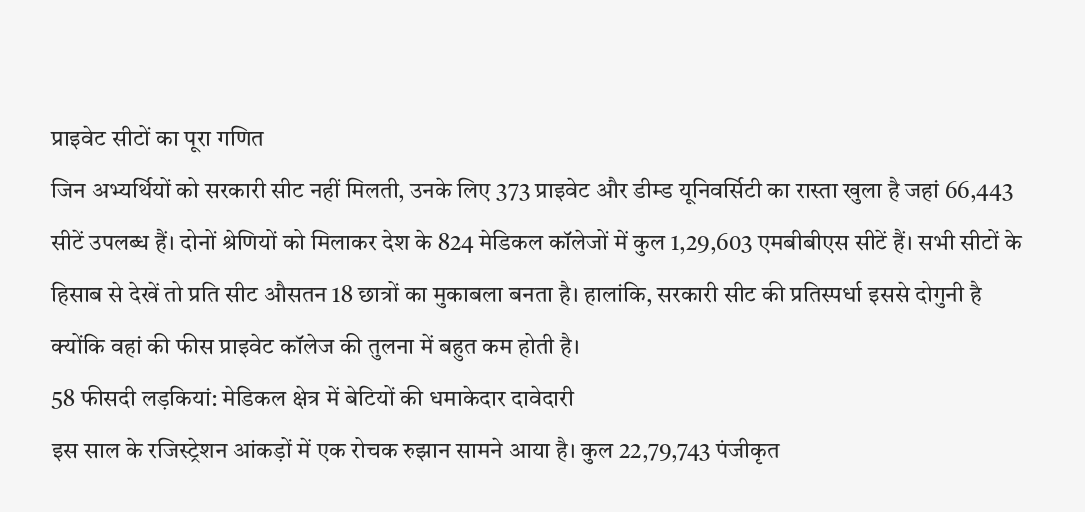प्राइवेट सीटों का पूरा गणित
जिन अभ्यर्थियों को सरकारी सीट नहीं मिलती, उनके लिए 373 प्राइवेट और डीम्ड यूनिवर्सिटी का रास्ता खुला है जहां 66,443 सीटें उपलब्ध हैं। दोनों श्रेणियों को मिलाकर देश के 824 मेडिकल कॉलेजों में कुल 1,29,603 एमबीबीएस सीटें हैं। सभी सीटों के हिसाब से देखें तो प्रति सीट औसतन 18 छात्रों का मुकाबला बनता है। हालांकि, सरकारी सीट की प्रतिस्पर्धा इससे दोगुनी है क्योंकि वहां की फीस प्राइवेट कॉलेज की तुलना में बहुत कम होती है।
58 फीसदी लड़कियां: मेडिकल क्षेत्र में बेटियों की धमाकेदार दावेदारी
इस साल के रजिस्ट्रेशन आंकड़ों में एक रोचक रुझान सामने आया है। कुल 22,79,743 पंजीकृत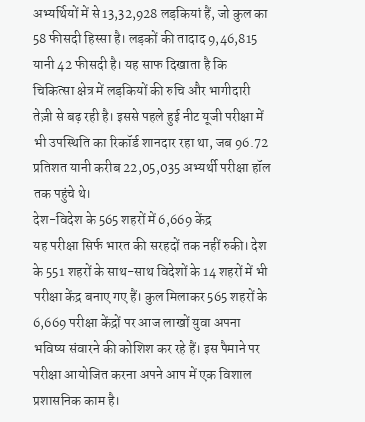अभ्यर्थियों में से 13,32,928 लड़कियां हैं, जो कुल का 58 फीसदी हिस्सा है। लड़कों की तादाद 9,46,815 यानी 42 फीसदी है। यह साफ दिखाता है कि चिकित्सा क्षेत्र में लड़कियों की रुचि और भागीदारी तेज़ी से बढ़ रही है। इससे पहले हुई नीट यूजी परीक्षा में भी उपस्थिति का रिकॉर्ड शानदार रहा था, जब 96.72 प्रतिशत यानी करीब 22,05,035 अभ्यर्थी परीक्षा हॉल तक पहुंचे थे।
देश-विदेश के 565 शहरों में 6,669 केंद्र
यह परीक्षा सिर्फ भारत की सरहदों तक नहीं रुकी। देश के 551 शहरों के साथ-साथ विदेशों के 14 शहरों में भी परीक्षा केंद्र बनाए गए हैं। कुल मिलाकर 565 शहरों के 6,669 परीक्षा केंद्रों पर आज लाखों युवा अपना भविष्य संवारने की कोशिश कर रहे हैं। इस पैमाने पर परीक्षा आयोजित करना अपने आप में एक विशाल प्रशासनिक काम है।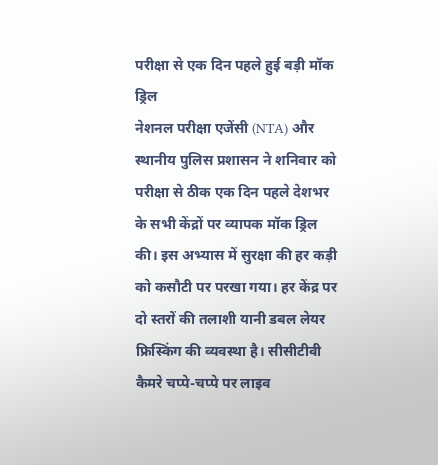परीक्षा से एक दिन पहले हुई बड़ी मॉक ड्रिल
नेशनल परीक्षा एजेंसी (NTA) और स्थानीय पुलिस प्रशासन ने शनिवार को परीक्षा से ठीक एक दिन पहले देशभर के सभी केंद्रों पर व्यापक मॉक ड्रिल की। इस अभ्यास में सुरक्षा की हर कड़ी को कसौटी पर परखा गया। हर केंद्र पर दो स्तरों की तलाशी यानी डबल लेयर फ्रिस्किंग की व्यवस्था है। सीसीटीवी कैमरे चप्पे-चप्पे पर लाइव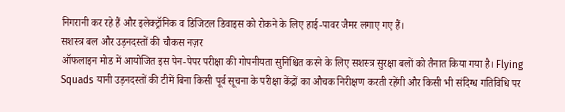निगरानी कर रहे हैं और इलेक्ट्रॉनिक व डिजिटल डिवाइस को रोकने के लिए हाई-पावर जैमर लगाए गए हैं।
सशस्त्र बल और उड़नदस्तों की चौकस नज़र
ऑफलाइन मोड में आयोजित इस पेन-पेपर परीक्षा की गोपनीयता सुनिश्चित करने के लिए सशस्त्र सुरक्षा बलों को तैनात किया गया है। Flying Squads यानी उड़नदस्तों की टीमें बिना किसी पूर्व सूचना के परीक्षा केंद्रों का औचक निरीक्षण करती रहेंगी और किसी भी संदिग्ध गतिविधि पर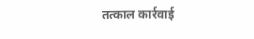तत्काल कार्रवाई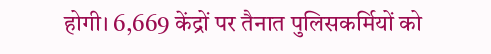होगी। 6,669 केंद्रों पर तैनात पुलिसकर्मियों को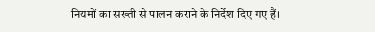नियमों का सख्ती से पालन कराने के निर्देश दिए गए हैं।